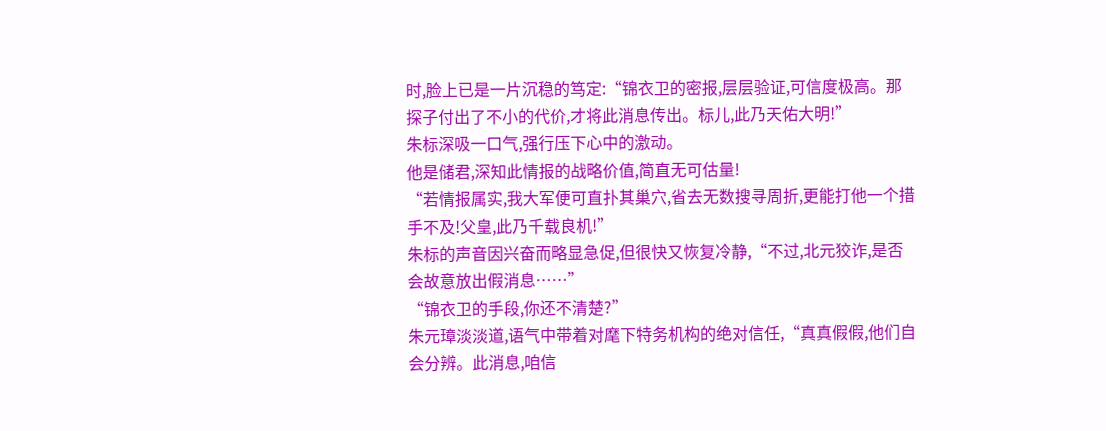时,脸上已是一片沉稳的笃定:“锦衣卫的密报,层层验证,可信度极高。那探子付出了不小的代价,才将此消息传出。标儿,此乃天佑大明!”
朱标深吸一口气,强行压下心中的激动。
他是储君,深知此情报的战略价值,简直无可估量!
“若情报属实,我大军便可直扑其巢穴,省去无数搜寻周折,更能打他一个措手不及!父皇,此乃千载良机!”
朱标的声音因兴奋而略显急促,但很快又恢复冷静,“不过,北元狡诈,是否会故意放出假消息……”
“锦衣卫的手段,你还不清楚?”
朱元璋淡淡道,语气中带着对麾下特务机构的绝对信任,“真真假假,他们自会分辨。此消息,咱信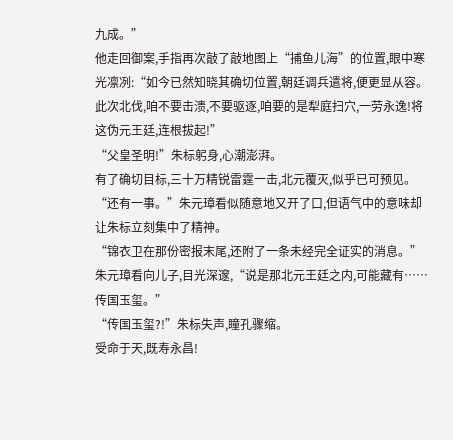九成。”
他走回御案,手指再次敲了敲地图上“捕鱼儿海”的位置,眼中寒光凛冽:“如今已然知晓其确切位置,朝廷调兵遣将,便更显从容。此次北伐,咱不要击溃,不要驱逐,咱要的是犁庭扫穴,一劳永逸!将这伪元王廷,连根拔起!”
“父皇圣明!”朱标躬身,心潮澎湃。
有了确切目标,三十万精锐雷霆一击,北元覆灭,似乎已可预见。
“还有一事。”朱元璋看似随意地又开了口,但语气中的意味却让朱标立刻集中了精神。
“锦衣卫在那份密报末尾,还附了一条未经完全证实的消息。”
朱元璋看向儿子,目光深邃,“说是那北元王廷之内,可能藏有……传国玉玺。”
“传国玉玺?!”朱标失声,瞳孔骤缩。
受命于天,既寿永昌!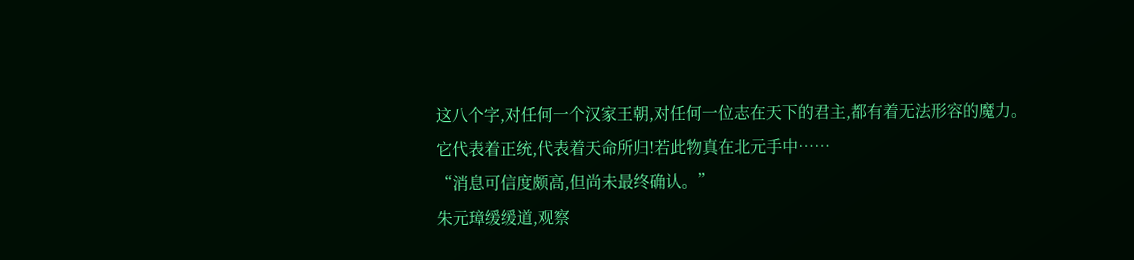这八个字,对任何一个汉家王朝,对任何一位志在天下的君主,都有着无法形容的魔力。
它代表着正统,代表着天命所归!若此物真在北元手中……
“消息可信度颇高,但尚未最终确认。”
朱元璋缓缓道,观察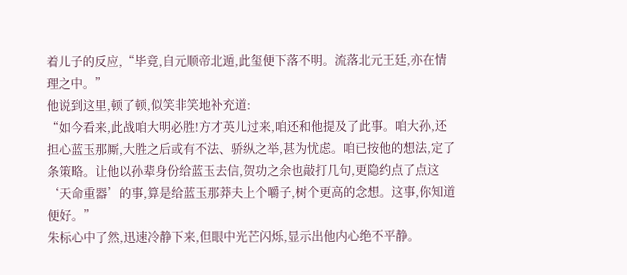着儿子的反应,“毕竟,自元顺帝北遁,此玺便下落不明。流落北元王廷,亦在情理之中。”
他说到这里,顿了顿,似笑非笑地补充道:
“如今看来,此战咱大明必胜!方才英儿过来,咱还和他提及了此事。咱大孙,还担心蓝玉那厮,大胜之后或有不法、骄纵之举,甚为忧虑。咱已按他的想法,定了条策略。让他以孙辈身份给蓝玉去信,贺功之余也敲打几句,更隐约点了点这‘天命重器’的事,算是给蓝玉那莽夫上个嚼子,树个更高的念想。这事,你知道便好。”
朱标心中了然,迅速冷静下来,但眼中光芒闪烁,显示出他内心绝不平静。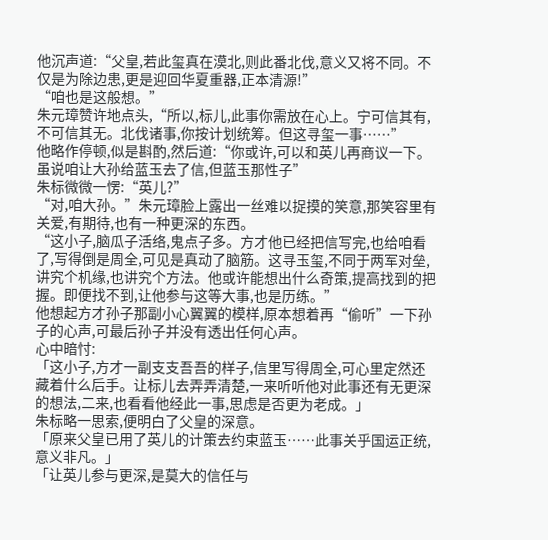他沉声道:“父皇,若此玺真在漠北,则此番北伐,意义又将不同。不仅是为除边患,更是迎回华夏重器,正本清源!”
“咱也是这般想。”
朱元璋赞许地点头,“所以,标儿,此事你需放在心上。宁可信其有,不可信其无。北伐诸事,你按计划统筹。但这寻玺一事……”
他略作停顿,似是斟酌,然后道:“你或许,可以和英儿再商议一下。虽说咱让大孙给蓝玉去了信,但蓝玉那性子”
朱标微微一愣:“英儿?”
“对,咱大孙。”朱元璋脸上露出一丝难以捉摸的笑意,那笑容里有关爱,有期待,也有一种更深的东西。
“这小子,脑瓜子活络,鬼点子多。方才他已经把信写完,也给咱看了,写得倒是周全,可见是真动了脑筋。这寻玉玺,不同于两军对垒,讲究个机缘,也讲究个方法。他或许能想出什么奇策,提高找到的把握。即便找不到,让他参与这等大事,也是历练。”
他想起方才孙子那副小心翼翼的模样,原本想着再“偷听”一下孙子的心声,可最后孙子并没有透出任何心声。
心中暗忖:
「这小子,方才一副支支吾吾的样子,信里写得周全,可心里定然还藏着什么后手。让标儿去弄弄清楚,一来听听他对此事还有无更深的想法,二来,也看看他经此一事,思虑是否更为老成。」
朱标略一思索,便明白了父皇的深意。
「原来父皇已用了英儿的计策去约束蓝玉……此事关乎国运正统,意义非凡。」
「让英儿参与更深,是莫大的信任与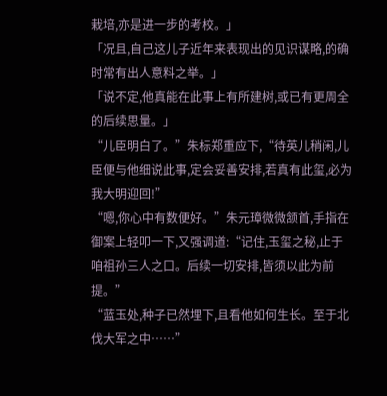栽培,亦是进一步的考校。」
「况且,自己这儿子近年来表现出的见识谋略,的确时常有出人意料之举。」
「说不定,他真能在此事上有所建树,或已有更周全的后续思量。」
“儿臣明白了。”朱标郑重应下,“待英儿稍闲,儿臣便与他细说此事,定会妥善安排,若真有此玺,必为我大明迎回!”
“嗯,你心中有数便好。”朱元璋微微颔首,手指在御案上轻叩一下,又强调道:“记住,玉玺之秘,止于咱祖孙三人之口。后续一切安排,皆须以此为前提。”
“蓝玉处,种子已然埋下,且看他如何生长。至于北伐大军之中……”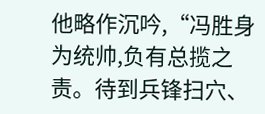他略作沉吟,“冯胜身为统帅,负有总揽之责。待到兵锋扫穴、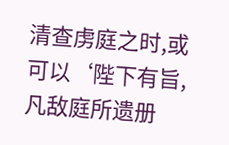清查虏庭之时,或可以‘陛下有旨,凡敌庭所遗册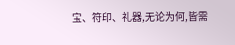宝、符印、礼器,无论为何,皆需